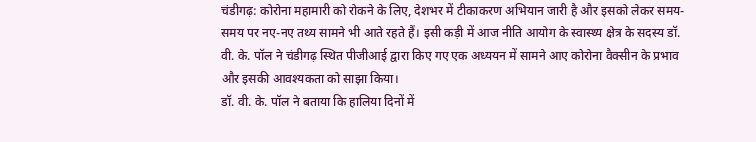चंडीगढ़: कोरोना महामारी को रोकने के लिए, देशभर में टीकाकरण अभियान जारी है और इसको लेकर समय-समय पर नए-नए तथ्य सामने भी आते रहते हैं। इसी कड़ी में आज नीति आयोग के स्वास्थ्य क्षेत्र के सदस्य डॉ. वी. के. पॉल ने चंडीगढ़ स्थित पीजीआई द्वारा किए गए एक अध्ययन में सामने आए कोरोना वैक्सीन के प्रभाव और इसकी आवश्यकता को साझा किया।
डॉ. वी. के. पॉल ने बताया कि हालिया दिनों में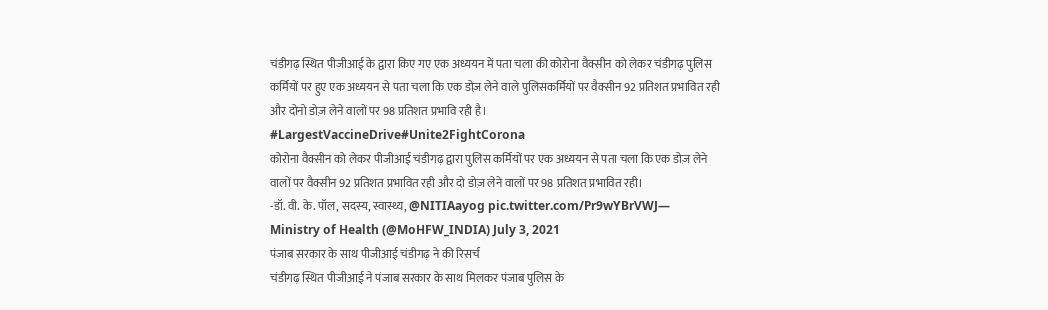चंडीगढ़ स्थित पीजीआई के द्वारा किए गए एक अध्ययन में पता चला की कोरोना वैक्सीन को लेकर चंडीगढ़ पुलिस कर्मियों पर हुए एक अध्ययन से पता चला कि एक डोज़ लेने वाले पुलिसकर्मियों पर वैक्सीन 92 प्रतिशत प्रभावित रही और दोनो डोज़ लेने वालों पर 98 प्रतिशत प्रभावि रही है।
#LargestVaccineDrive#Unite2FightCorona
कोरोना वैक्सीन को लेकर पीजीआई चंडीगढ़ द्वारा पुलिस कर्मियों पर एक अध्ययन से पता चला कि एक डोज़ लेने वालों पर वैक्सीन 92 प्रतिशत प्रभावित रही और दो डोज़ लेने वालों पर 98 प्रतिशत प्रभावित रही।
-डॉ. वी. के. पॉल, सदस्य, स्वास्थ्य, @NITIAayog pic.twitter.com/Pr9wYBrVWJ— Ministry of Health (@MoHFW_INDIA) July 3, 2021
पंजाब सरकार के साथ पीजीआई चंडीगढ़ ने की रिसर्च
चंडीगढ़ स्थित पीजीआई ने पंजाब सरकार के साथ मिलकर पंजाब पुलिस के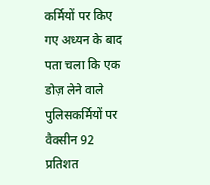कर्मियों पर किए गए अध्यन के बाद पता चला कि एक डोज़ लेने वाले पुलिसकर्मियों पर वैक्सीन 92 प्रतिशत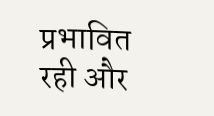प्रभावित रही और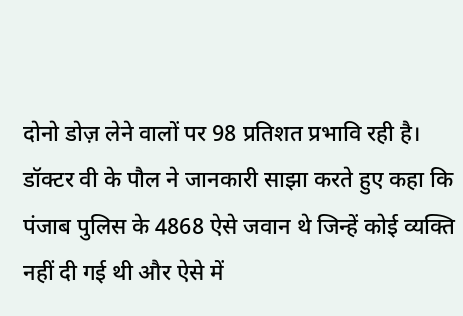दोनो डोज़ लेने वालों पर 98 प्रतिशत प्रभावि रही है।
डॉक्टर वी के पौल ने जानकारी साझा करते हुए कहा कि पंजाब पुलिस के 4868 ऐसे जवान थे जिन्हें कोई व्यक्ति नहीं दी गई थी और ऐसे में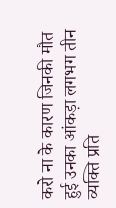करो ना के कारण जिनकी मौत हुई उनका आंकड़ा लगभग तीन व्यक्ति प्रति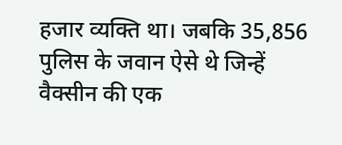हजार व्यक्ति था। जबकि 35,856 पुलिस के जवान ऐसे थे जिन्हें वैक्सीन की एक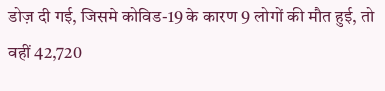डोज़ दी गई, जिसमे कोविड-19 के कारण 9 लोगों की मौत हुई, तो वहीं 42,720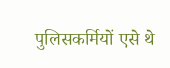पुलिसकर्मियों एसे थे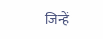जिन्हें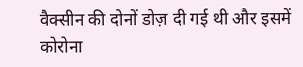वैक्सीन की दोनों डोज़ दी गई थी और इसमें कोरोना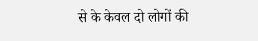से के केवल दो लोगों की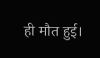ही मौत हुई।